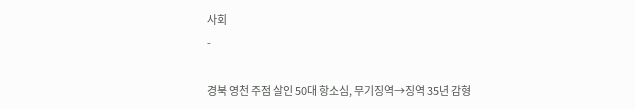사회
-

경북 영천 주점 살인 50대 항소심, 무기징역→징역 35년 감형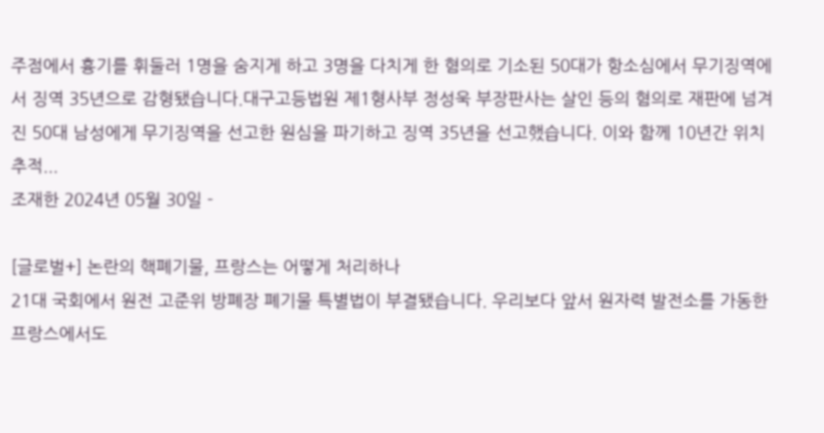주점에서 흉기를 휘둘러 1명을 숨지게 하고 3명을 다치게 한 혐의로 기소된 50대가 항소심에서 무기징역에서 징역 35년으로 감형됐습니다.대구고등법원 제1형사부 정성욱 부장판사는 살인 등의 혐의로 재판에 넘겨진 50대 남성에게 무기징역을 선고한 원심을 파기하고 징역 35년을 선고했습니다. 이와 함께 10년간 위치추적...
조재한 2024년 05월 30일 -

[글로벌+] 논란의 핵폐기물, 프랑스는 어떻게 처리하나
21대 국회에서 원전 고준위 방폐장 폐기물 특별법이 부결됐습니다. 우리보다 앞서 원자력 발전소를 가동한 프랑스에서도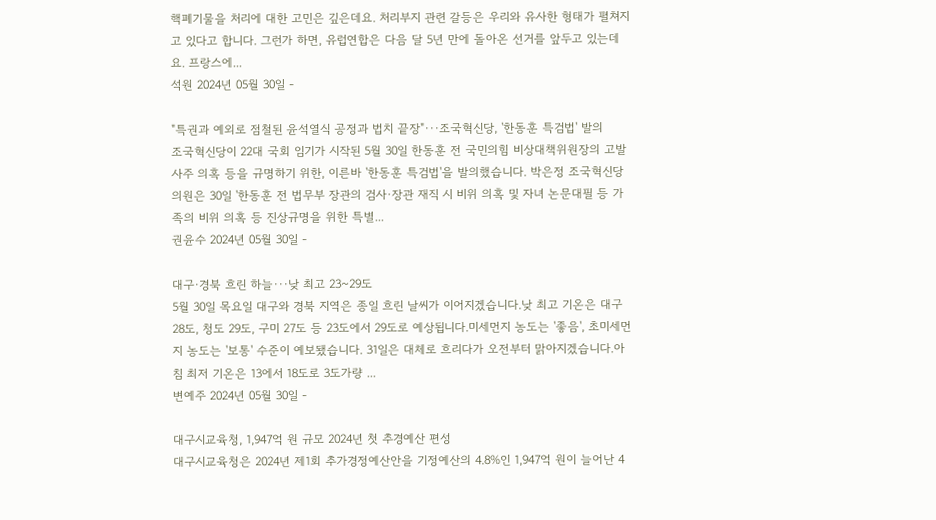핵폐기물을 처리에 대한 고민은 깊은데요. 처리부지 관련 갈등은 우리와 유사한 형태가 펼쳐지고 있다고 합니다. 그런가 하면, 유럽연합은 다음 달 5년 만에 돌아온 선거를 앞두고 있는데요. 프랑스에...
석원 2024년 05월 30일 -

"특권과 예외로 점철된 윤석열식 공정과 법치 끝장"···조국혁신당, '한동훈 특검법' 발의
조국혁신당이 22대 국회 임기가 시작된 5월 30일 한동훈 전 국민의힘 비상대책위원장의 고발 사주 의혹 등을 규명하기 위한, 이른바 '한동훈 특검법'을 발의했습니다. 박은정 조국혁신당 의원은 30일 '한동훈 전 법무부 장관의 검사·장관 재직 시 비위 의혹 및 자녀 논문대필 등 가족의 비위 의혹 등 진상규명을 위한 특별...
권윤수 2024년 05월 30일 -

대구·경북 흐린 하늘···낮 최고 23~29도
5월 30일 목요일 대구와 경북 지역은 종일 흐린 날씨가 이어지겠습니다.낮 최고 기온은 대구 28도, 청도 29도, 구미 27도 등 23도에서 29도로 예상됩니다.미세먼지 농도는 '좋음', 초미세먼지 농도는 '보통' 수준이 예보됐습니다. 31일은 대체로 흐리다가 오전부터 맑아지겠습니다.아침 최저 기온은 13에서 18도로 3도가량 ...
변예주 2024년 05월 30일 -

대구시교육청, 1,947억 원 규모 2024년 첫 추경예산 편성
대구시교육청은 2024년 제1회 추가경정예산안을 기정예산의 4.8%인 1,947억 원이 늘어난 4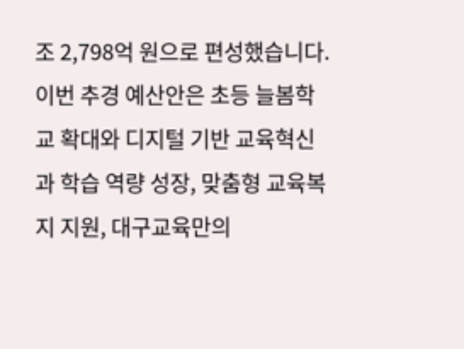조 2,798억 원으로 편성했습니다. 이번 추경 예산안은 초등 늘봄학교 확대와 디지털 기반 교육혁신과 학습 역량 성장, 맞춤형 교육복지 지원, 대구교육만의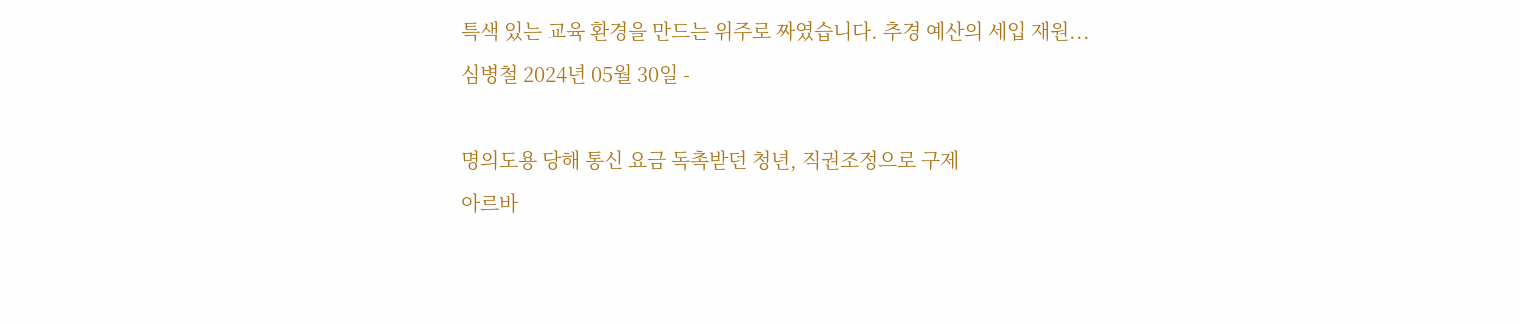특색 있는 교육 환경을 만드는 위주로 짜였습니다. 추경 예산의 세입 재원...
심병철 2024년 05월 30일 -

명의도용 당해 통신 요금 독촉받던 청년, 직권조정으로 구제
아르바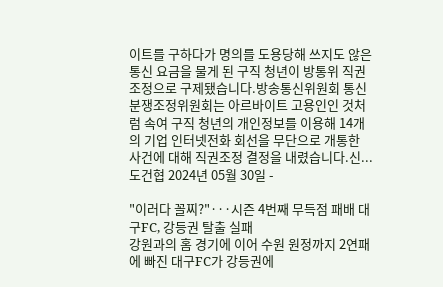이트를 구하다가 명의를 도용당해 쓰지도 않은 통신 요금을 물게 된 구직 청년이 방통위 직권조정으로 구제됐습니다.방송통신위원회 통신분쟁조정위원회는 아르바이트 고용인인 것처럼 속여 구직 청년의 개인정보를 이용해 14개의 기업 인터넷전화 회선을 무단으로 개통한 사건에 대해 직권조정 결정을 내렸습니다.신...
도건협 2024년 05월 30일 -

"이러다 꼴찌?"···시즌 4번째 무득점 패배 대구FC, 강등권 탈출 실패
강원과의 홈 경기에 이어 수원 원정까지 2연패에 빠진 대구FC가 강등권에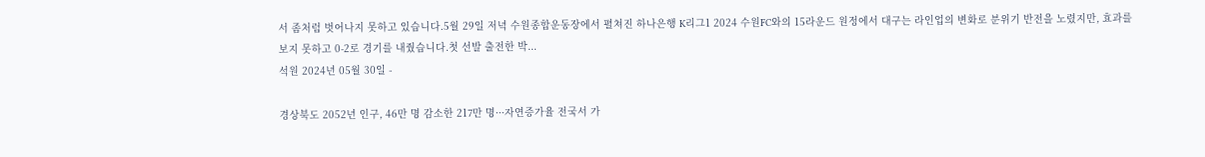서 좀처럼 벗어나지 못하고 있습니다.5월 29일 저녁 수원종합운동장에서 펼쳐진 하나은행 K리그1 2024 수원FC와의 15라운드 원정에서 대구는 라인업의 변화로 분위기 반전을 노렸지만, 효과를 보지 못하고 0-2로 경기를 내줬습니다.첫 선발 출전한 박...
석원 2024년 05월 30일 -

경상북도 2052년 인구, 46만 명 감소한 217만 명···자연증가율 전국서 가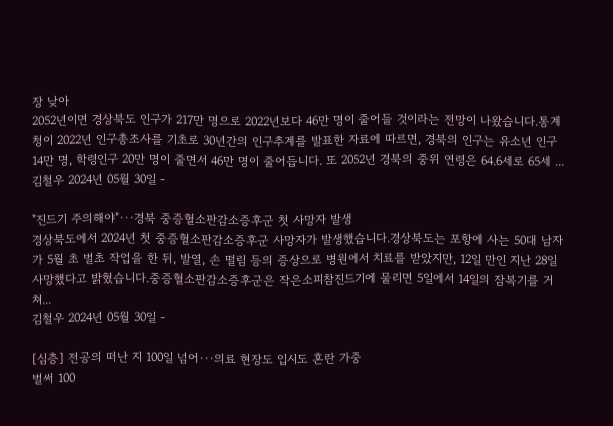장 낮아
2052년이면 경상북도 인구가 217만 명으로 2022년보다 46만 명이 줄어들 것이라는 전망이 나왔습니다.통계청이 2022년 인구총조사를 기초로 30년간의 인구추계를 발표한 자료에 따르면, 경북의 인구는 유소년 인구 14만 명, 학령인구 20만 명이 줄면서 46만 명이 줄어듭니다. 또 2052년 경북의 중위 연령은 64.6세로 65세 ...
김철우 2024년 05월 30일 -

"진드기 주의해야"···경북 중증혈소판감소증후군 첫 사망자 발생
경상북도에서 2024년 첫 중증혈소판감소증후군 사망자가 발생했습니다.경상북도는 포항에 사는 50대 남자가 5월 초 벌초 작업을 한 뒤, 발열, 손 떨림 등의 증상으로 병원에서 치료를 받았지만, 12일 만인 지난 28일 사망했다고 밝혔습니다.중증혈소판감소증후군은 작은소피참진드기에 물리면 5일에서 14일의 잠복기를 거쳐...
김철우 2024년 05월 30일 -

[심층] 전공의 떠난 지 100일 넘어···의료 현장도 입시도 혼란 가중
벌써 100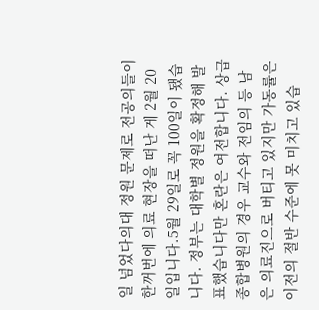일 넘었다의대 정원 문제로 전공의들이 한꺼번에 의료 현장을 떠난 게 2월 20일입니다.5월 29일로 꼭 100일이 됐습니다. 정부는 대학별 정원을 확정해 발표했습니다만 혼란은 여전합니다. 상급 종합병원의 경우 교수와 전임의 등 남은 의료진으로 버티고 있지만 가동률은 이전의 절반 수준에 못 미치고 있습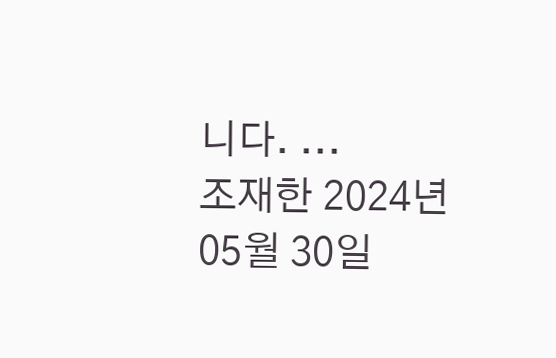니다. ...
조재한 2024년 05월 30일